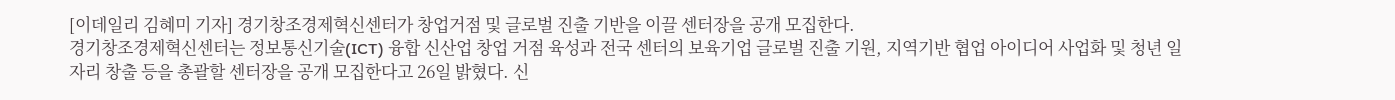[이데일리 김혜미 기자] 경기창조경제혁신센터가 창업거점 및 글로벌 진출 기반을 이끌 센터장을 공개 모집한다.
경기창조경제혁신센터는 정보통신기술(ICT) 융합 신산업 창업 거점 육성과 전국 센터의 보육기업 글로벌 진출 기원, 지역기반 협업 아이디어 사업화 및 청년 일자리 창출 등을 총괄할 센터장을 공개 모집한다고 26일 밝혔다. 신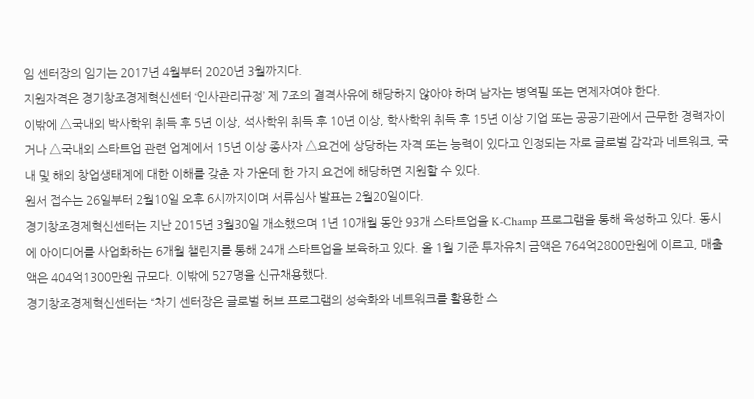임 센터장의 임기는 2017년 4월부터 2020년 3월까지다.
지원자격은 경기창조경제혁신센터 ‘인사관리규정’ 제 7조의 결격사유에 해당하지 않아야 하며 남자는 병역필 또는 면제자여야 한다.
이밖에 △국내외 박사학위 취득 후 5년 이상, 석사학위 취득 후 10년 이상, 학사학위 취득 후 15년 이상 기업 또는 공공기관에서 근무한 경력자이거나 △국내외 스타트업 관련 업계에서 15년 이상 종사자 △요건에 상당하는 자격 또는 능력이 있다고 인정되는 자로 글로벌 감각과 네트워크, 국내 및 해외 창업생태계에 대한 이해를 갖춘 자 가운데 한 가지 요건에 해당하면 지원할 수 있다.
원서 접수는 26일부터 2월10일 오후 6시까지이며 서류심사 발표는 2월20일이다.
경기창조경제혁신센터는 지난 2015년 3월30일 개소했으며 1년 10개월 동안 93개 스타트업을 K-Champ 프로그램을 통해 육성하고 있다. 동시에 아이디어를 사업화하는 6개월 챌린지를 통해 24개 스타트업을 보육하고 있다. 올 1월 기준 투자유치 금액은 764억2800만원에 이르고, 매출액은 404억1300만원 규모다. 이밖에 527명을 신규채용했다.
경기창조경제혁신센터는 “차기 센터장은 글로벌 허브 프로그램의 성숙화와 네트워크를 활용한 스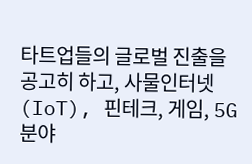타트업들의 글로벌 진출을 공고히 하고, 사물인터넷(IoT), 핀테크, 게임, 5G 분야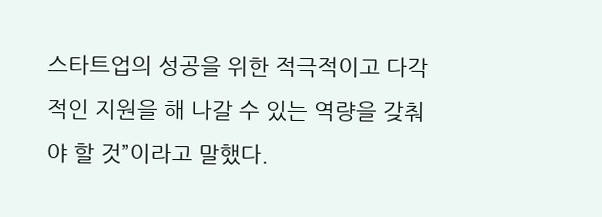스타트업의 성공을 위한 적극적이고 다각적인 지원을 해 나갈 수 있는 역량을 갖춰야 할 것”이라고 말했다.